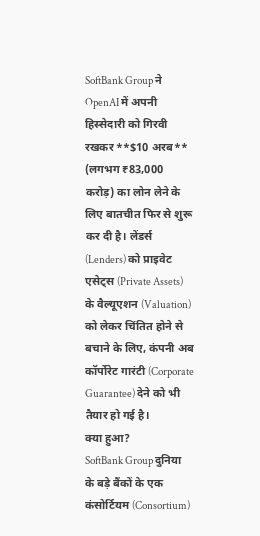SoftBank Group ने OpenAI में अपनी हिस्सेदारी को गिरवी रखकर **$10 अरब** (लगभग ₹83,000 करोड़) का लोन लेने के लिए बातचीत फिर से शुरू कर दी है। लेंडर्स (Lenders) को प्राइवेट एसेट्स (Private Assets) के वैल्यूएशन (Valuation) को लेकर चिंतित होने से बचाने के लिए, कंपनी अब कॉर्पोरेट गारंटी (Corporate Guarantee) देने को भी तैयार हो गई है।
क्या हुआ?
SoftBank Group दुनिया के बड़े बैंकों के एक कंसोर्टियम (Consortium)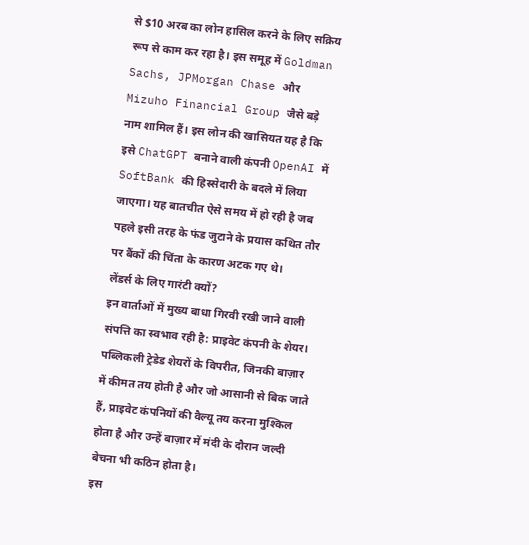से $10 अरब का लोन हासिल करने के लिए सक्रिय रूप से काम कर रहा है। इस समूह में Goldman Sachs, JPMorgan Chase और Mizuho Financial Group जैसे बड़े नाम शामिल हैं। इस लोन की खासियत यह है कि इसे ChatGPT बनाने वाली कंपनी OpenAI में SoftBank की हिस्सेदारी के बदले में लिया जाएगा। यह बातचीत ऐसे समय में हो रही है जब पहले इसी तरह के फंड जुटाने के प्रयास कथित तौर पर बैंकों की चिंता के कारण अटक गए थे।
लेंडर्स के लिए गारंटी क्यों?
इन वार्ताओं में मुख्य बाधा गिरवी रखी जाने वाली संपत्ति का स्वभाव रही है: प्राइवेट कंपनी के शेयर। पब्लिकली ट्रेडेड शेयरों के विपरीत, जिनकी बाज़ार में कीमत तय होती है और जो आसानी से बिक जाते हैं, प्राइवेट कंपनियों की वैल्यू तय करना मुश्किल होता है और उन्हें बाज़ार में मंदी के दौरान जल्दी बेचना भी कठिन होता है।
इस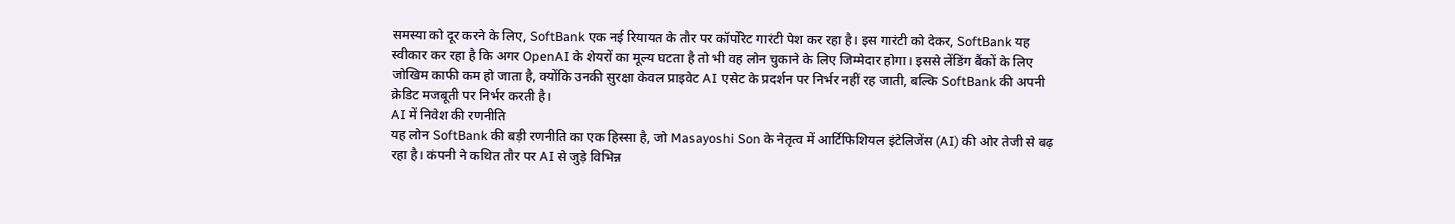समस्या को दूर करने के लिए, SoftBank एक नई रियायत के तौर पर कॉर्पोरेट गारंटी पेश कर रहा है। इस गारंटी को देकर, SoftBank यह स्वीकार कर रहा है कि अगर OpenAI के शेयरों का मूल्य घटता है तो भी वह लोन चुकाने के लिए जिम्मेदार होगा। इससे लेंडिंग बैंकों के लिए जोखिम काफी कम हो जाता है, क्योंकि उनकी सुरक्षा केवल प्राइवेट AI एसेट के प्रदर्शन पर निर्भर नहीं रह जाती, बल्कि SoftBank की अपनी क्रेडिट मजबूती पर निर्भर करती है।
AI में निवेश की रणनीति
यह लोन SoftBank की बड़ी रणनीति का एक हिस्सा है, जो Masayoshi Son के नेतृत्व में आर्टिफिशियल इंटेलिजेंस (AI) की ओर तेजी से बढ़ रहा है। कंपनी ने कथित तौर पर AI से जुड़े विभिन्न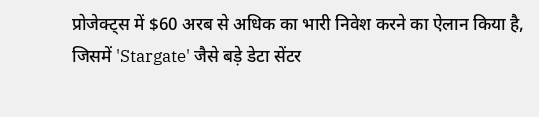प्रोजेक्ट्स में $60 अरब से अधिक का भारी निवेश करने का ऐलान किया है, जिसमें 'Stargate' जैसे बड़े डेटा सेंटर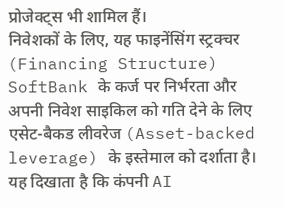प्रोजेक्ट्स भी शामिल हैं।
निवेशकों के लिए, यह फाइनेंसिंग स्ट्रक्चर (Financing Structure) SoftBank के कर्ज पर निर्भरता और अपनी निवेश साइकिल को गति देने के लिए एसेट-बैकड लीवरेज (Asset-backed leverage) के इस्तेमाल को दर्शाता है। यह दिखाता है कि कंपनी AI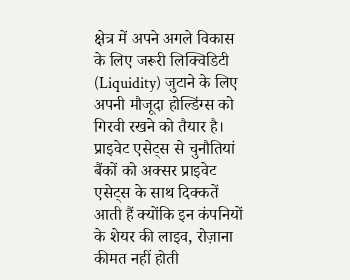क्षेत्र में अपने अगले विकास के लिए जरूरी लिक्विडिटी (Liquidity) जुटाने के लिए अपनी मौजूदा होल्डिंग्स को गिरवी रखने को तैयार है।
प्राइवेट एसेट्स से चुनौतियां
बैंकों को अक्सर प्राइवेट एसेट्स के साथ दिक्कतें आती हैं क्योंकि इन कंपनियों के शेयर की लाइव, रोज़ाना कीमत नहीं होती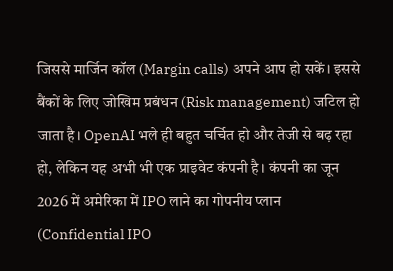जिससे मार्जिन कॉल (Margin calls) अपने आप हो सकें। इससे बैंकों के लिए जोखिम प्रबंधन (Risk management) जटिल हो जाता है। OpenAI भले ही बहुत चर्चित हो और तेजी से बढ़ रहा हो, लेकिन यह अभी भी एक प्राइवेट कंपनी है। कंपनी का जून 2026 में अमेरिका में IPO लाने का गोपनीय प्लान (Confidential IPO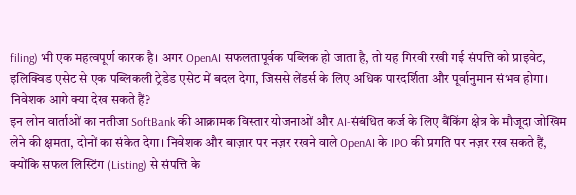filing) भी एक महत्वपूर्ण कारक है। अगर OpenAI सफलतापूर्वक पब्लिक हो जाता है, तो यह गिरवी रखी गई संपत्ति को प्राइवेट, इलिक्विड एसेट से एक पब्लिकली ट्रेडेड एसेट में बदल देगा, जिससे लेंडर्स के लिए अधिक पारदर्शिता और पूर्वानुमान संभव होगा।
निवेशक आगे क्या देख सकते हैं?
इन लोन वार्ताओं का नतीजा SoftBank की आक्रामक विस्तार योजनाओं और AI-संबंधित कर्ज के लिए बैंकिंग क्षेत्र के मौजूदा जोखिम लेने की क्षमता, दोनों का संकेत देगा। निवेशक और बाज़ार पर नज़र रखने वाले OpenAI के IPO की प्रगति पर नज़र रख सकते हैं, क्योंकि सफल लिस्टिंग (Listing) से संपत्ति के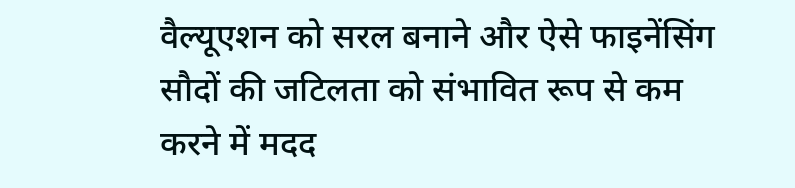वैल्यूएशन को सरल बनाने और ऐसे फाइनेंसिंग सौदों की जटिलता को संभावित रूप से कम करने में मदद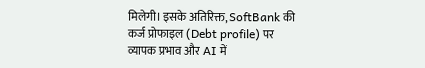मिलेगी। इसके अतिरिक्त, SoftBank की कर्ज प्रोफाइल (Debt profile) पर व्यापक प्रभाव और AI में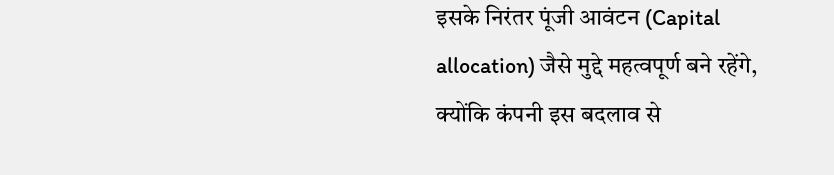इसके निरंतर पूंजी आवंटन (Capital allocation) जैसे मुद्दे महत्वपूर्ण बने रहेंगे, क्योंकि कंपनी इस बदलाव से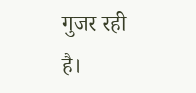गुजर रही है।